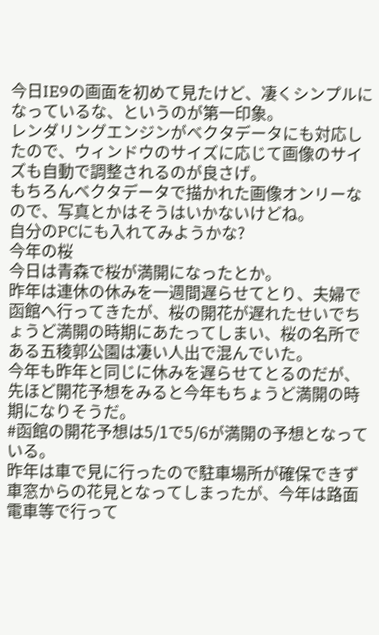今日IE9の画面を初めて見たけど、凄くシンプルになっているな、というのが第一印象。
レンダリングエンジンがベクタデータにも対応したので、ウィンドウのサイズに応じて画像のサイズも自動で調整されるのが良さげ。
もちろんベクタデータで描かれた画像オンリーなので、写真とかはそうはいかないけどね。
自分のPCにも入れてみようかな?
今年の桜
今日は青森で桜が満開になったとか。
昨年は連休の休みを一週間遅らせてとり、夫婦で函館へ行ってきたが、桜の開花が遅れたせいでちょうど満開の時期にあたってしまい、桜の名所である五稜郭公園は凄い人出で混んでいた。
今年も昨年と同じに休みを遅らせてとるのだが、先ほど開花予想をみると今年もちょうど満開の時期になりそうだ。
#函館の開花予想は5/1で5/6が満開の予想となっている。
昨年は車で見に行ったので駐車場所が確保できず車窓からの花見となってしまったが、今年は路面電車等で行って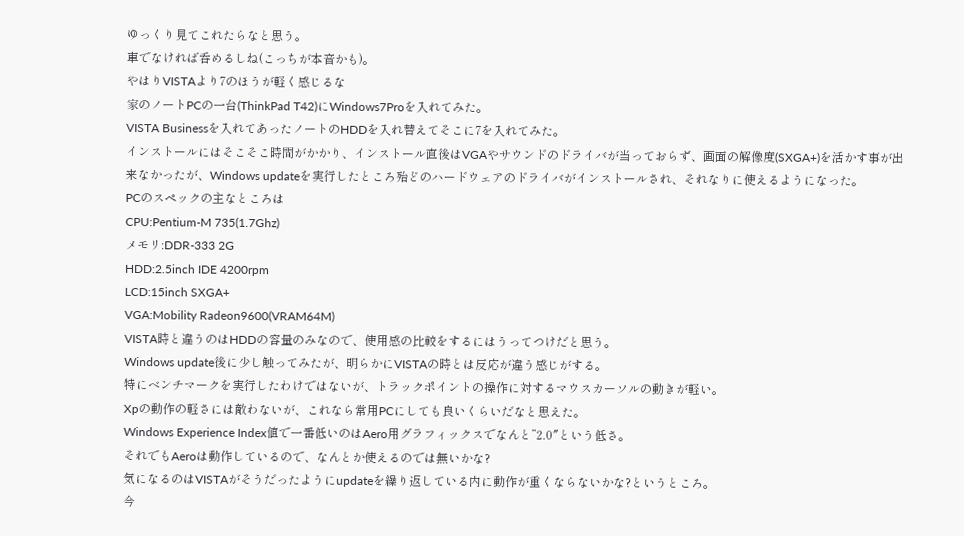ゆっくり見てこれたらなと思う。
車でなければ呑めるしね(こっちが本音かも)。
やはりVISTAより7のほうが軽く感じるな
家のノートPCの一台(ThinkPad T42)にWindows7Proを入れてみた。
VISTA Businessを入れてあったノートのHDDを入れ替えてそこに7を入れてみた。
インストールにはそこそこ時間がかかり、インストール直後はVGAやサウンドのドライバが当っておらず、画面の解像度(SXGA+)を活かす事が出来なかったが、Windows updateを実行したところ殆どのハードウェアのドライバがインストールされ、それなりに使えるようになった。
PCのスペックの主なところは
CPU:Pentium-M 735(1.7Ghz)
メモリ:DDR-333 2G
HDD:2.5inch IDE 4200rpm
LCD:15inch SXGA+
VGA:Mobility Radeon9600(VRAM64M)
VISTA時と違うのはHDDの容量のみなので、使用感の比較をするにはうってつけだと思う。
Windows update後に少し触ってみたが、明らかにVISTAの時とは反応が違う感じがする。
特にベンチマークを実行したわけではないが、トラックポイントの操作に対するマウスカーソルの動きが軽い。
Xpの動作の軽さには敵わないが、これなら常用PCにしても良いくらいだなと思えた。
Windows Experience Index値で一番低いのはAero用グラフィックスでなんと”2.0″という低さ。
それでもAeroは動作しているので、なんとか使えるのでは無いかな?
気になるのはVISTAがそうだったようにupdateを繰り返している内に動作が重くならないかな?というところ。
今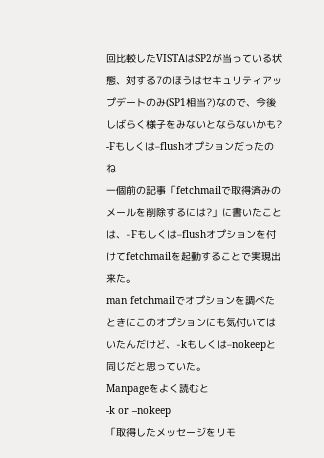回比較したVISTAはSP2が当っている状態、対する7のほうはセキュリティアップデートのみ(SP1相当?)なので、今後しばらく様子をみないとならないかも?
-Fもしくは–flushオプションだったのね
一個前の記事「fetchmailで取得済みのメールを削除するには?」に書いたことは、-Fもしくは–flushオプションを付けてfetchmailを起動することで実現出来た。
man fetchmailでオプションを調べたときにこのオプションにも気付いてはいたんだけど、-kもしくは–nokeepと同じだと思っていた。
Manpageをよく読むと
-k or –nokeep
「取得したメッセージをリモ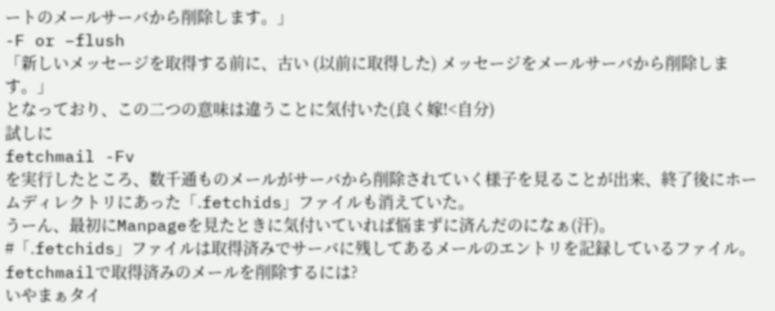ートのメールサーバから削除します。」
-F or –flush
「新しいメッセージを取得する前に、古い (以前に取得した) メッセージをメールサーバから削除します。」
となっており、この二つの意味は違うことに気付いた(良く嫁!<自分)
試しに
fetchmail -Fv
を実行したところ、数千通ものメールがサーバから削除されていく様子を見ることが出来、終了後にホームディレクトリにあった「.fetchids」ファイルも消えていた。
うーん、最初にManpageを見たときに気付いていれば悩まずに済んだのになぁ(汗)。
#「.fetchids」ファイルは取得済みでサーバに残してあるメールのエントリを記録しているファイル。
fetchmailで取得済みのメールを削除するには?
いやまぁタイ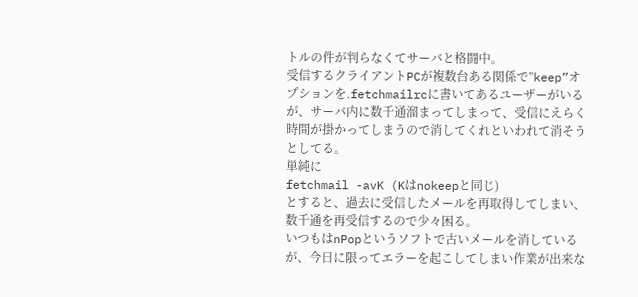トルの件が判らなくてサーバと格闘中。
受信するクライアントPCが複数台ある関係で”keep”オプションを.fetchmailrcに書いてあるユーザーがいるが、サーバ内に数千通溜まってしまって、受信にえらく時間が掛かってしまうので消してくれといわれて消そうとしてる。
単純に
fetchmail -avK (Kはnokeepと同じ)
とすると、過去に受信したメールを再取得してしまい、数千通を再受信するので少々困る。
いつもはnPopというソフトで古いメールを消しているが、今日に限ってエラーを起こしてしまい作業が出来な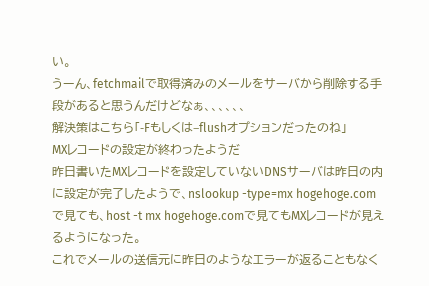い。
うーん、fetchmailで取得済みのメールをサーバから削除する手段があると思うんだけどなぁ、、、、、、
解決策はこちら「-Fもしくは–flushオプションだったのね」
MXレコードの設定が終わったようだ
昨日書いたMXレコードを設定していないDNSサーバは昨日の内に設定が完了したようで、nslookup -type=mx hogehoge.comで見ても、host -t mx hogehoge.comで見てもMXレコードが見えるようになった。
これでメールの送信元に昨日のようなエラーが返ることもなく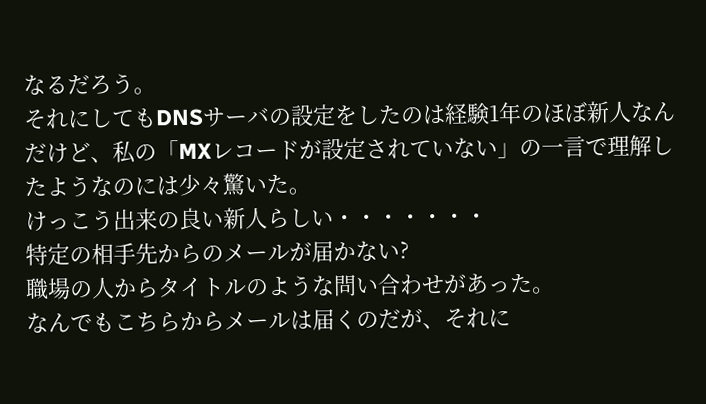なるだろう。
それにしてもDNSサーバの設定をしたのは経験1年のほぼ新人なんだけど、私の「MXレコードが設定されていない」の一言で理解したようなのには少々驚いた。
けっこう出来の良い新人らしい・・・・・・・
特定の相手先からのメールが届かない?
職場の人からタイトルのような問い合わせがあった。
なんでもこちらからメールは届くのだが、それに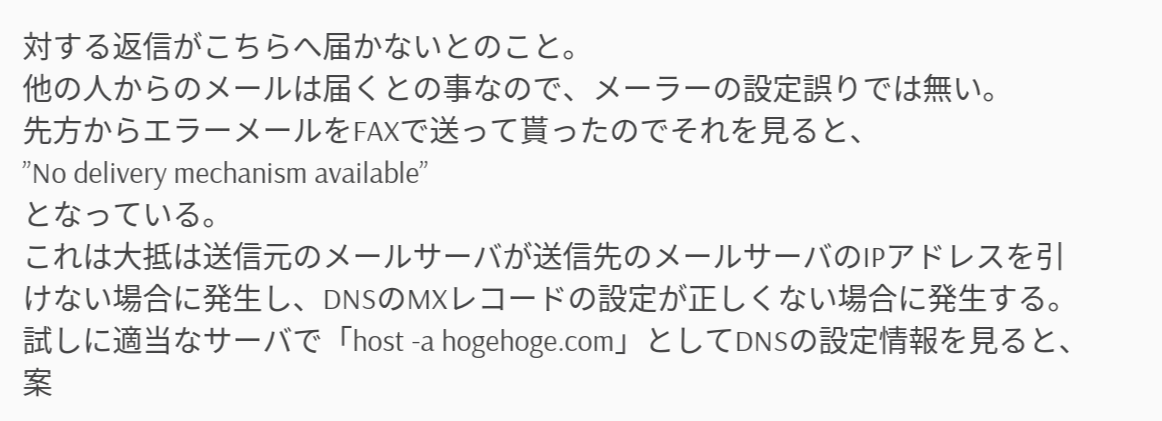対する返信がこちらへ届かないとのこと。
他の人からのメールは届くとの事なので、メーラーの設定誤りでは無い。
先方からエラーメールをFAXで送って貰ったのでそれを見ると、
”No delivery mechanism available”
となっている。
これは大抵は送信元のメールサーバが送信先のメールサーバのIPアドレスを引けない場合に発生し、DNSのMXレコードの設定が正しくない場合に発生する。
試しに適当なサーバで「host -a hogehoge.com」としてDNSの設定情報を見ると、案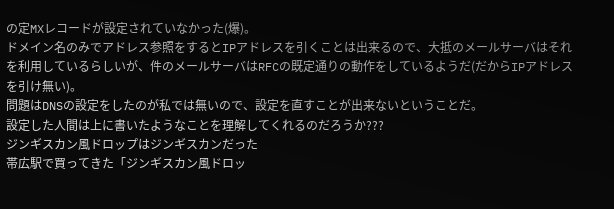の定MXレコードが設定されていなかった(爆)。
ドメイン名のみでアドレス参照をするとIPアドレスを引くことは出来るので、大抵のメールサーバはそれを利用しているらしいが、件のメールサーバはRFCの既定通りの動作をしているようだ(だからIPアドレスを引け無い)。
問題はDNSの設定をしたのが私では無いので、設定を直すことが出来ないということだ。
設定した人間は上に書いたようなことを理解してくれるのだろうか???
ジンギスカン風ドロップはジンギスカンだった
帯広駅で買ってきた「ジンギスカン風ドロッ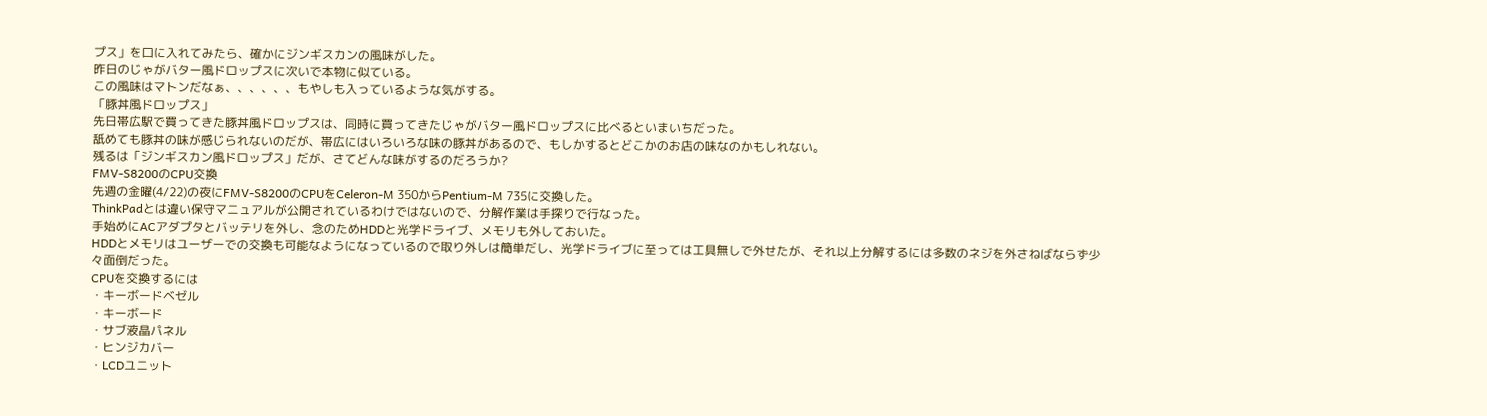プス」を口に入れてみたら、確かにジンギスカンの風味がした。
昨日のじゃがバター風ドロップスに次いで本物に似ている。
この風味はマトンだなぁ、、、、、、もやしも入っているような気がする。
「豚丼風ドロップス」
先日帯広駅で買ってきた豚丼風ドロップスは、同時に買ってきたじゃがバター風ドロップスに比べるといまいちだった。
舐めても豚丼の味が感じられないのだが、帯広にはいろいろな味の豚丼があるので、もしかするとどこかのお店の味なのかもしれない。
残るは「ジンギスカン風ドロップス」だが、さてどんな味がするのだろうか?
FMV-S8200のCPU交換
先週の金曜(4/22)の夜にFMV-S8200のCPUをCeleron-M 350からPentium-M 735に交換した。
ThinkPadとは違い保守マニュアルが公開されているわけではないので、分解作業は手探りで行なった。
手始めにACアダプタとバッテリを外し、念のためHDDと光学ドライブ、メモリも外しておいた。
HDDとメモリはユーザーでの交換も可能なようになっているので取り外しは簡単だし、光学ドライブに至っては工具無しで外せたが、それ以上分解するには多数のネジを外さねばならず少々面倒だった。
CPUを交換するには
・キーボードベゼル
・キーボード
・サブ液晶パネル
・ヒンジカバー
・LCDユニット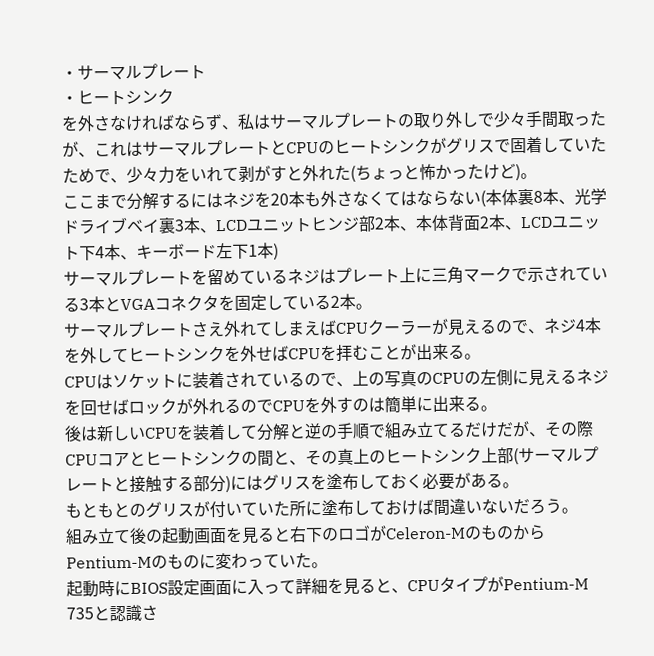・サーマルプレート
・ヒートシンク
を外さなければならず、私はサーマルプレートの取り外しで少々手間取ったが、これはサーマルプレートとCPUのヒートシンクがグリスで固着していたためで、少々力をいれて剥がすと外れた(ちょっと怖かったけど)。
ここまで分解するにはネジを20本も外さなくてはならない(本体裏8本、光学ドライブベイ裏3本、LCDユニットヒンジ部2本、本体背面2本、LCDユニット下4本、キーボード左下1本)
サーマルプレートを留めているネジはプレート上に三角マークで示されている3本とVGAコネクタを固定している2本。
サーマルプレートさえ外れてしまえばCPUクーラーが見えるので、ネジ4本を外してヒートシンクを外せばCPUを拝むことが出来る。
CPUはソケットに装着されているので、上の写真のCPUの左側に見えるネジを回せばロックが外れるのでCPUを外すのは簡単に出来る。
後は新しいCPUを装着して分解と逆の手順で組み立てるだけだが、その際CPUコアとヒートシンクの間と、その真上のヒートシンク上部(サーマルプレートと接触する部分)にはグリスを塗布しておく必要がある。
もともとのグリスが付いていた所に塗布しておけば間違いないだろう。
組み立て後の起動画面を見ると右下のロゴがCeleron-MのものからPentium-Mのものに変わっていた。
起動時にBIOS設定画面に入って詳細を見ると、CPUタイプがPentium-M 735と認識さ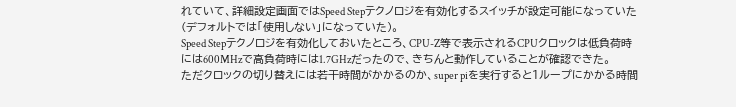れていて、詳細設定画面ではSpeed Stepテクノロジを有効化するスイッチが設定可能になっていた(デフォルトでは「使用しない」になっていた)。
Speed Stepテクノロジを有効化しておいたところ、CPU-Z等で表示されるCPUクロックは低負荷時には600MHzで高負荷時には1.7GHzだったので、きちんと動作していることが確認できた。
ただクロックの切り替えには若干時間がかかるのか、super piを実行すると1ループにかかる時間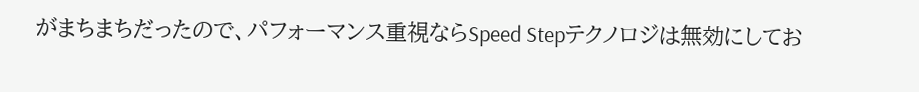がまちまちだったので、パフォーマンス重視ならSpeed Stepテクノロジは無効にしてお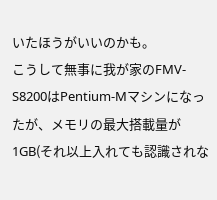いたほうがいいのかも。
こうして無事に我が家のFMV-S8200はPentium-Mマシンになったが、メモリの最大搭載量が1GB(それ以上入れても認識されな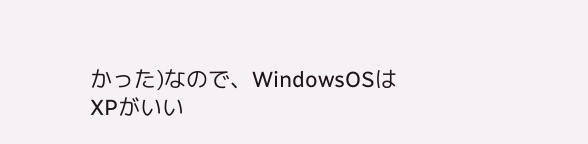かった)なので、WindowsOSはXPがいい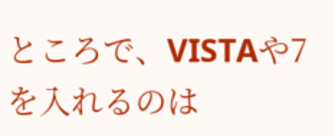ところで、VISTAや7を入れるのは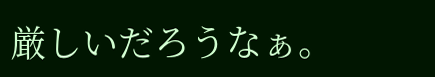厳しいだろうなぁ。